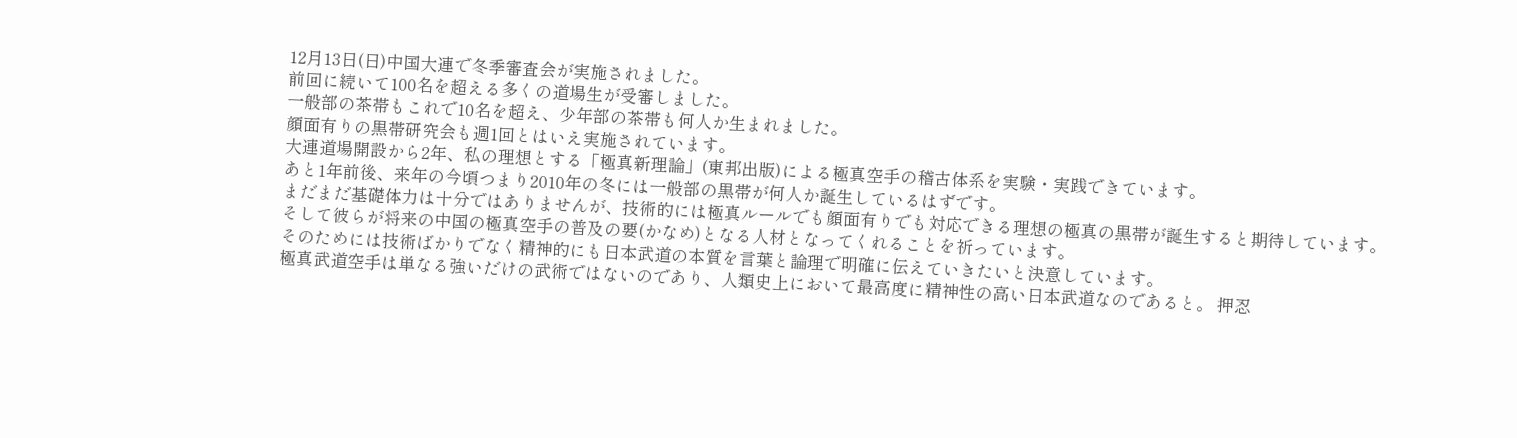12月13日(日)中国大連で冬季審査会が実施されました。
前回に続いて100名を超える多くの道場生が受審しました。
一般部の茶帯もこれで10名を超え、少年部の茶帯も何人か生まれました。
顔面有りの黒帯研究会も週1回とはいえ実施されています。
大連道場開設から2年、私の理想とする「極真新理論」(東邦出版)による極真空手の稽古体系を実験・実践できています。
あと1年前後、来年の今頃つまり2010年の冬には一般部の黒帯が何人か誕生しているはずです。
まだまだ基礎体力は十分ではありませんが、技術的には極真ルールでも顔面有りでも対応できる理想の極真の黒帯が誕生すると期待しています。
そして彼らが将来の中国の極真空手の普及の要(かなめ)となる人材となってくれることを祈っています。
そのためには技術ばかりでなく精神的にも日本武道の本質を言葉と論理で明確に伝えていきたいと決意しています。
極真武道空手は単なる強いだけの武術ではないのであり、人類史上において最高度に精神性の高い日本武道なのであると。 押忍